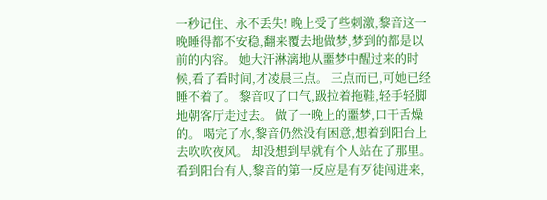一秒记住、永不丢失! 晚上受了些刺激,黎音这一晚睡得都不安稳,翻来覆去地做梦,梦到的都是以前的内容。 她大汗淋漓地从噩梦中醒过来的时候,看了看时间,才凌晨三点。 三点而已,可她已经睡不着了。 黎音叹了口气,趿拉着拖鞋,轻手轻脚地朝客厅走过去。 做了一晚上的噩梦,口干舌燥的。 喝完了水,黎音仍然没有困意,想着到阳台上去吹吹夜风。 却没想到早就有个人站在了那里。 看到阳台有人,黎音的第一反应是有歹徒闯进来,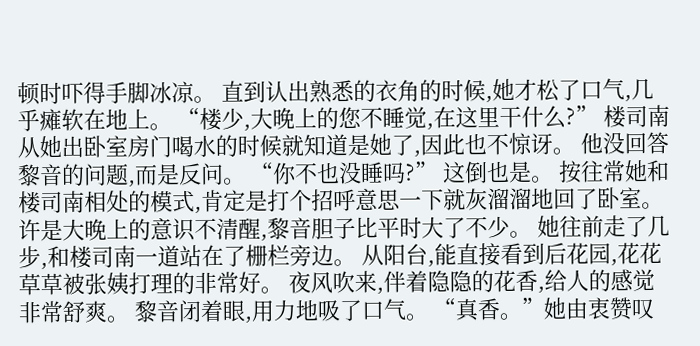顿时吓得手脚冰凉。 直到认出熟悉的衣角的时候,她才松了口气,几乎瘫软在地上。 “楼少,大晚上的您不睡觉,在这里干什么?” 楼司南从她出卧室房门喝水的时候就知道是她了,因此也不惊讶。 他没回答黎音的问题,而是反问。 “你不也没睡吗?” 这倒也是。 按往常她和楼司南相处的模式,肯定是打个招呼意思一下就灰溜溜地回了卧室。 许是大晚上的意识不清醒,黎音胆子比平时大了不少。 她往前走了几步,和楼司南一道站在了栅栏旁边。 从阳台,能直接看到后花园,花花草草被张姨打理的非常好。 夜风吹来,伴着隐隐的花香,给人的感觉非常舒爽。 黎音闭着眼,用力地吸了口气。 “真香。”她由衷赞叹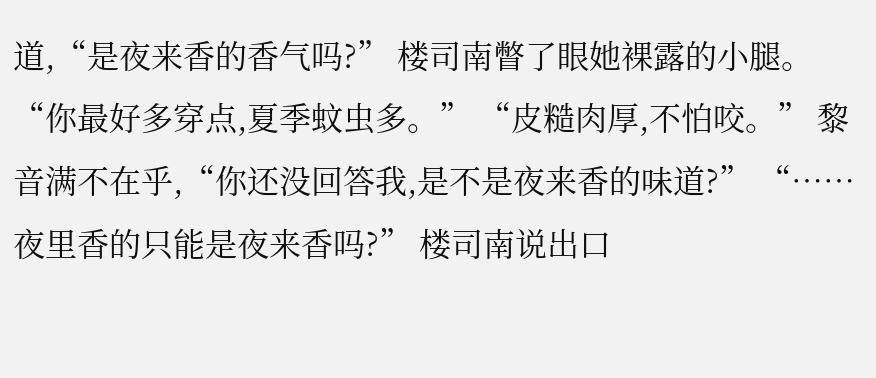道,“是夜来香的香气吗?” 楼司南瞥了眼她裸露的小腿。 “你最好多穿点,夏季蚊虫多。” “皮糙肉厚,不怕咬。” 黎音满不在乎,“你还没回答我,是不是夜来香的味道?” “……夜里香的只能是夜来香吗?” 楼司南说出口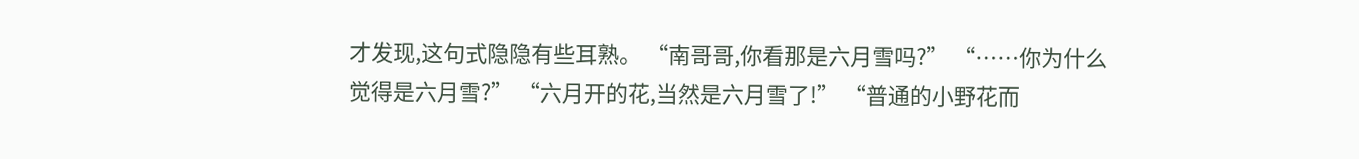才发现,这句式隐隐有些耳熟。 “南哥哥,你看那是六月雪吗?” “……你为什么觉得是六月雪?” “六月开的花,当然是六月雪了!” “普通的小野花而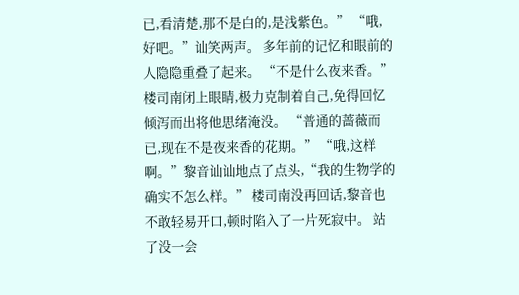已,看清楚,那不是白的,是浅紫色。” “哦,好吧。”讪笑两声。 多年前的记忆和眼前的人隐隐重叠了起来。 “不是什么夜来香。” 楼司南闭上眼睛,极力克制着自己,免得回忆倾泻而出将他思绪淹没。 “普通的蔷薇而已,现在不是夜来香的花期。” “哦,这样啊。”黎音讪讪地点了点头,“我的生物学的确实不怎么样。” 楼司南没再回话,黎音也不敢轻易开口,顿时陷入了一片死寂中。 站了没一会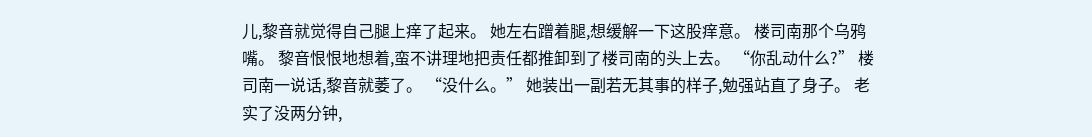儿,黎音就觉得自己腿上痒了起来。 她左右蹭着腿,想缓解一下这股痒意。 楼司南那个乌鸦嘴。 黎音恨恨地想着,蛮不讲理地把责任都推卸到了楼司南的头上去。 “你乱动什么?” 楼司南一说话,黎音就萎了。 “没什么。” 她装出一副若无其事的样子,勉强站直了身子。 老实了没两分钟,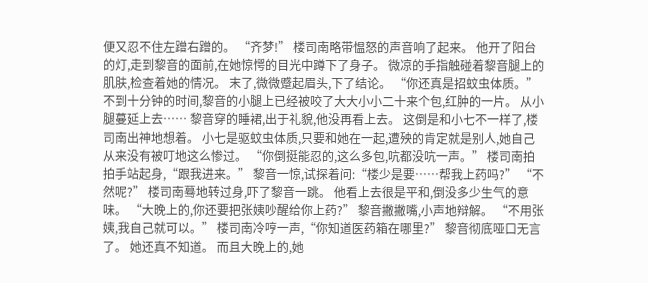便又忍不住左蹭右蹭的。 “齐梦!” 楼司南略带愠怒的声音响了起来。 他开了阳台的灯,走到黎音的面前,在她惊愕的目光中蹲下了身子。 微凉的手指触碰着黎音腿上的肌肤,检查着她的情况。 末了,微微蹙起眉头,下了结论。 “你还真是招蚊虫体质。” 不到十分钟的时间,黎音的小腿上已经被咬了大大小小二十来个包,红肿的一片。 从小腿蔓延上去…… 黎音穿的睡裙,出于礼貌,他没再看上去。 这倒是和小七不一样了,楼司南出神地想着。 小七是驱蚊虫体质,只要和她在一起,遭殃的肯定就是别人,她自己从来没有被叮地这么惨过。 “你倒挺能忍的,这么多包,吭都没吭一声。” 楼司南拍拍手站起身,“跟我进来。” 黎音一惊,试探着问:“楼少是要……帮我上药吗?” “不然呢?” 楼司南蓦地转过身,吓了黎音一跳。 他看上去很是平和,倒没多少生气的意味。 “大晚上的,你还要把张姨吵醒给你上药?” 黎音撇撇嘴,小声地辩解。 “不用张姨,我自己就可以。” 楼司南冷哼一声,“你知道医药箱在哪里?” 黎音彻底哑口无言了。 她还真不知道。 而且大晚上的,她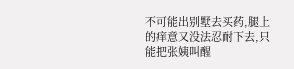不可能出别墅去买药,腿上的痒意又没法忍耐下去,只能把张姨叫醒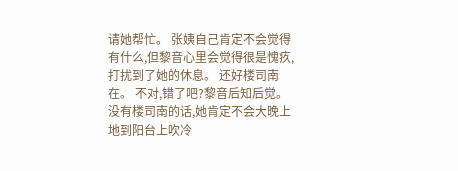请她帮忙。 张姨自己肯定不会觉得有什么,但黎音心里会觉得很是愧疚,打扰到了她的休息。 还好楼司南在。 不对,错了吧?黎音后知后觉。 没有楼司南的话,她肯定不会大晚上地到阳台上吹冷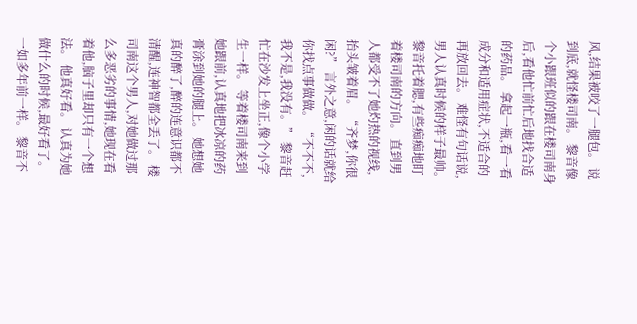风,结果被咬了一腿包。 说到底,就怪楼司南。 黎音像个小跟班似的跟在楼司南身后,看他忙前忙后地找合适的药品。 拿起一瓶,看一看成分和适用症状,不适合的再放回去。 难怪有句话说,男人认真时候的样子最帅。 黎音托着腮,有些痴痴地盯着楼司南的方向。 直到男人都受不了她灼热的视线,抬头皱着眉。 “齐梦,你很闲?” 言外之意,闲的话就给你找点事做做。 “不不不,我不是,我没有。” 黎音赶忙在沙发上坐正,像个小学生一样。 等着楼司南来到她跟前,认真地把冰凉的药膏涂到她的腿上。 她想她真的醉了,醉的连意识都不清醒,连神智都全丢了。 楼司南这个男人,对她做过那么多恶劣的事情,她现在看着他,脑子里却只有一个想法。 他真好看。 认真为她做什么的时候,最好看了。 一如多年前一样。 黎音不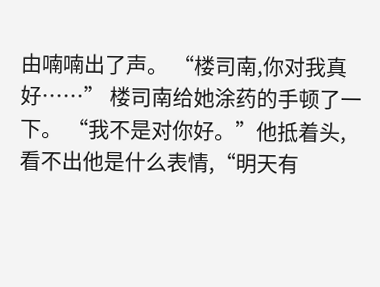由喃喃出了声。 “楼司南,你对我真好……” 楼司南给她涂药的手顿了一下。 “我不是对你好。”他抵着头,看不出他是什么表情,“明天有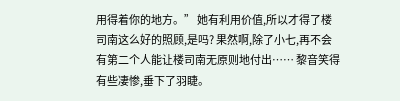用得着你的地方。” 她有利用价值,所以才得了楼司南这么好的照顾,是吗? 果然啊,除了小七,再不会有第二个人能让楼司南无原则地付出…… 黎音笑得有些凄惨,垂下了羽睫。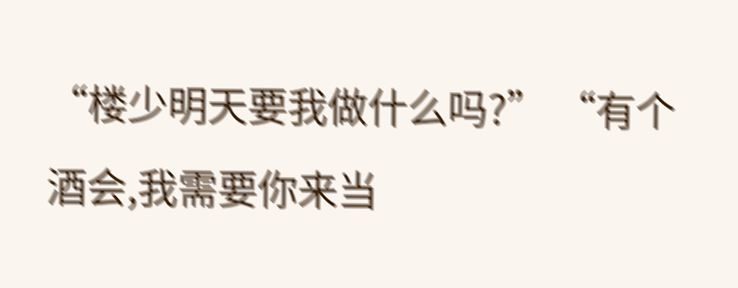“楼少明天要我做什么吗?” “有个酒会,我需要你来当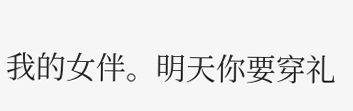我的女伴。明天你要穿礼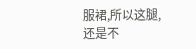服裙,所以这腿,还是不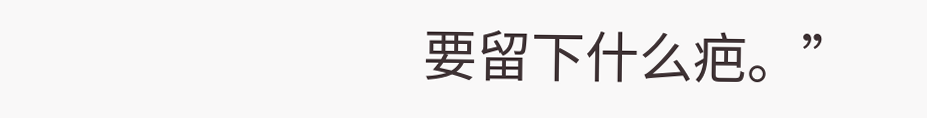要留下什么疤。”